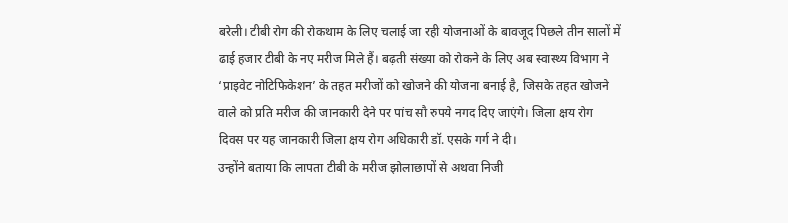बरेली। टीबी रोग की रोकथाम के लिए चलाई जा रही योजनाओं के बावजूद पिछले तीन सालों में ढाई हजार टीबी के नए मरीज मिले हैं। बढ़ती संख्या को रोकने के लिए अब स्वास्थ्य विभाग ने ‘प्राइवेट नोटिफिकेशन’ के तहत मरीजों को खोजने की योजना बनाई है, जिसके तहत खोजने वाले को प्रति मरीज की जानकारी देने पर पांच सौ रुपये नगद दिए जाएंगे। जिला क्षय रोग दिवस पर यह जानकारी जिला क्षय रोग अधिकारी डॉ. एसके गर्ग ने दी।
उन्होंने बताया कि लापता टीबी के मरीज झोलाछापों से अथवा निजी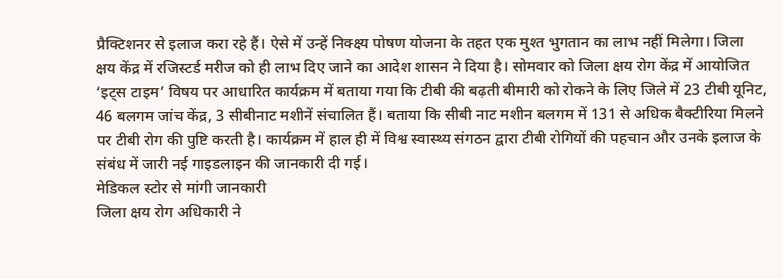प्रैक्टिशनर से इलाज करा रहे हैं। ऐसे में उन्हें निक्क्ष्य पोषण योजना के तहत एक मुश्त भुगतान का लाभ नहीं मिलेगा। जिला क्षय केंद्र में रजिस्टर्ड मरीज को ही लाभ दिए जाने का आदेश शासन ने दिया है। सोमवार को जिला क्षय रोग केंद्र में आयोजित ‘इट्स टाइम’ विषय पर आधारित कार्यक्रम में बताया गया कि टीबी की बढ़ती बीमारी को रोकने के लिए जिले में 23 टीबी यूनिट, 46 बलगम जांच केंद्र, 3 सीबीनाट मशीनें संचालित हैं। बताया कि सीबी नाट मशीन बलगम में 131 से अधिक बैक्टीरिया मिलने पर टीबी रोग की पुष्टि करती है। कार्यक्रम में हाल ही में विश्व स्वास्थ्य संगठन द्वारा टीबी रोगियों की पहचान और उनके इलाज के संबंध में जारी नई गाइडलाइन की जानकारी दी गई।
मेडिकल स्टोर से मांगी जानकारी
जिला क्षय रोग अधिकारी ने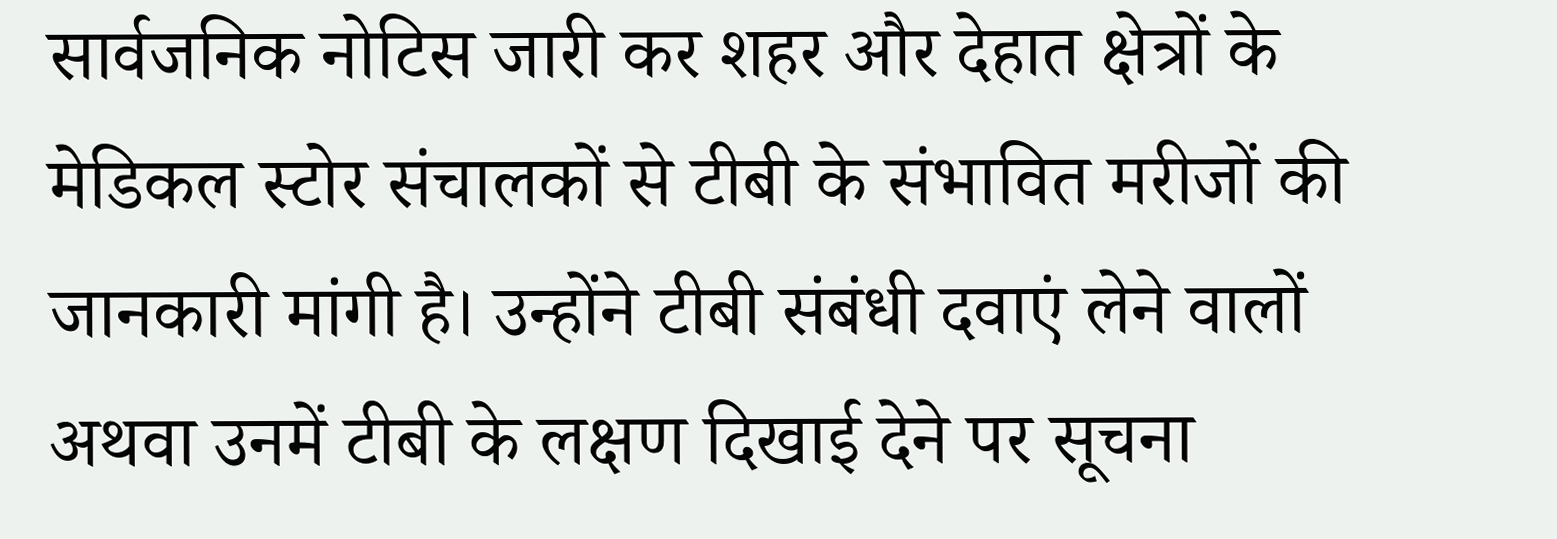सार्वजनिक नोटिस जारी कर शहर और देहात क्षेत्रों के मेडिकल स्टोर संचालकों से टीबी के संभावित मरीजों की जानकारी मांगी है। उन्होंने टीबी संबंधी दवाएं लेने वालों अथवा उनमें टीबी के लक्षण दिखाई देने पर सूचना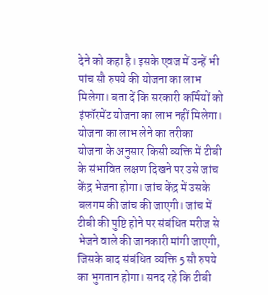देने को कहा है। इसके एवज में उन्हें भी पांच सौ रुपये की योजना का लाभ मिलेगा। बता दें कि सरकारी कर्मियों को इंफॉरमेंट योजना का लाभ नहीं मिलेगा।
योजना का लाभ लेने का तरीका
योजना के अनुसार किसी व्यक्ति में टीबी के संभावित लक्षण दिखने पर उसे जांच केंद्र भेजना होगा। जांच केंद्र में उसके बलगम की जांच की जाएगी। जांच में टीबी की पुष्टि होने पर संबंधित मरीज से भेजने वाले की जानकारी मांगी जाएगी, जिसके बाद संबंधित व्यक्ति 5 सौ रुपये का भुगतान होगा। सनद रहे कि टीबी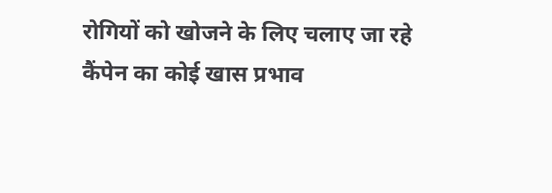रोगियों को खोजने के लिए चलाए जा रहे कैंपेन का कोई खास प्रभाव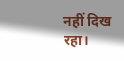नहीं दिख रहा।